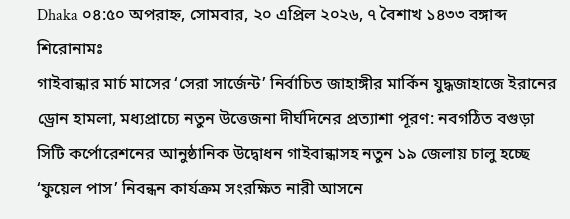Dhaka ০৪:৫০ অপরাহ্ন, সোমবার, ২০ এপ্রিল ২০২৬, ৭ বৈশাখ ১৪৩৩ বঙ্গাব্দ
শিরোনামঃ
গাইবান্ধার মার্চ মাসের ‘সেরা সার্জেন্ট’ নির্বাচিত জাহাঙ্গীর মার্কিন যুদ্ধজাহাজে ইরানের ড্রোন হামলা, মধ্যপ্রাচ্যে নতুন উত্তেজনা দীর্ঘদিনের প্রত্যাশা পূরণ: নবগঠিত বগুড়া সিটি কর্পোরেশনের আনুষ্ঠানিক উদ্বোধন গাইবান্ধাসহ নতুন ১৯ জেলায় চালু হচ্ছে ‘ফুয়েল পাস’ নিবন্ধন কার্যক্রম সংরক্ষিত নারী আসনে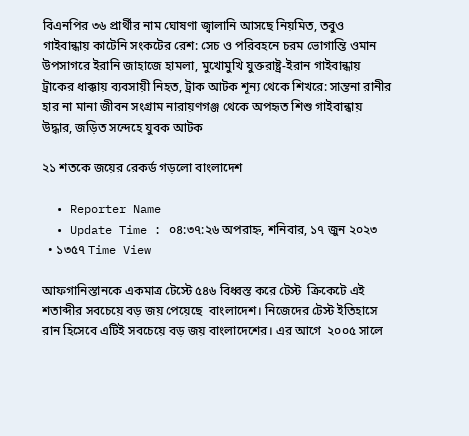বিএনপির ৩৬ প্রার্থীর নাম ঘোষণা জ্বালানি আসছে নিয়মিত, তবুও গাইবান্ধায় কাটেনি সংকটের রেশ: সেচ ও পরিবহনে চরম ভোগান্তি ওমান উপসাগরে ইরানি জাহাজে হামলা, মুখোমুখি যুক্তরাষ্ট্র-ইরান গাইবান্ধায় ট্রাকের ধাক্কায় ব্যবসায়ী নিহত, ট্রাক আটক শূন্য থেকে শিখরে: সান্তনা রানীর হার না মানা জীবন সংগ্রাম নারায়ণগঞ্জ থেকে অপহৃত শিশু গাইবান্ধায় উদ্ধার, জড়িত সন্দেহে যুবক আটক

২১ শতকে জয়ের রেকর্ড গড়লো বাংলাদেশ

  • Reporter Name
  • Update Time : ০৪:৩৭:২৬ অপরাহ্ন, শনিবার, ১৭ জুন ২০২৩
  • ১৩৫৭ Time View

আফগানিস্তানকে একমাত্র টেস্টে ৫৪৬ বিধ্বস্ত করে টেস্ট  ক্রিকেটে এই শতাব্দীর সবচেয়ে বড় জয় পেয়েছে  বাংলাদেশ। নিজেদের টেস্ট ইতিহাসে রান হিসেবে এটিই সবচেয়ে বড় জয় বাংলাদেশের। এর আগে  ২০০৫ সালে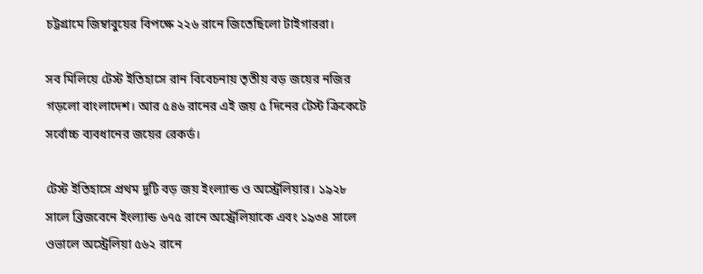চট্টগ্রামে জিম্বাবুয়ের বিপক্ষে ২২৬ রানে জিতেছিলো টাইগাররা।

সব মিলিয়ে টেস্ট ইতিহাসে রান বিবেচনায় তৃতীয় বড় জয়ের নজির গড়লো বাংলাদেশ। আর ৫৪৬ রানের এই জয় ৫ দিনের টেস্ট ক্রিকেটে সর্বোচ্চ ব্যবধানের জয়ের রেকর্ড।

টেস্ট ইতিহাসে প্রথম দুটি বড় জয় ইংল্যান্ড ও অস্ট্রেলিয়ার। ১৯২৮ সালে ব্রিজবেনে ইংল্যান্ড ৬৭৫ রানে অস্ট্রেলিয়াকে এবং ১৯৩৪ সালে  ওভালে অস্ট্রেলিয়া ৫৬২ রানে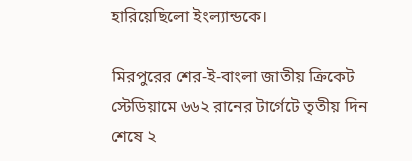হারিয়েছিলো ইংল্যান্ডকে।

মিরপুরের শের-ই-বাংলা জাতীয় ক্রিকেট স্টেডিয়ামে ৬৬২ রানের টার্গেটে তৃতীয় দিন শেষে ২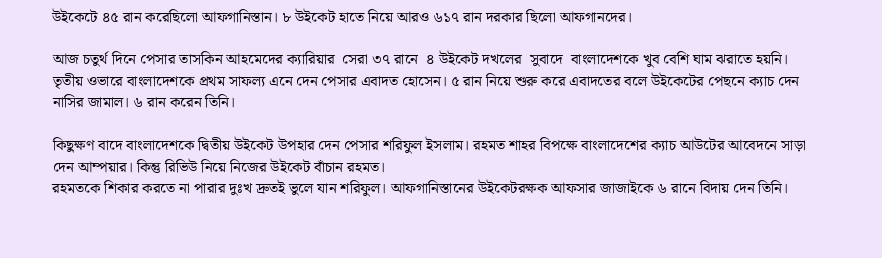উইকেটে ৪৫ রান করেছিলো আফগানিস্তান। ৮ উইকেট হাতে নিয়ে আরও ৬১৭ রান দরকার ছিলো আফগানদের।

আজ চতুর্থ দিনে পেসার তাসকিন আহমেদের ক্যারিয়ার  সেরা ৩৭ রানে  ৪ উইকেট দখলের  সুবাদে  বাংলাদেশকে খুব বেশি ঘাম ঝরাতে হয়নি।  তৃতীয় ওভারে বাংলাদেশকে প্রথম সাফল্য এনে দেন পেসার এবাদত হোসেন। ৫ রান নিয়ে শুরু করে এবাদতের বলে উইকেটের পেছনে ক্যাচ দেন নাসির জামাল। ৬ রান করেন তিনি।

কিছুক্ষণ বাদে বাংলাদেশকে দ্বিতীয় উইকেট উপহার দেন পেসার শরিফুল ইসলাম। রহমত শাহর বিপক্ষে বাংলাদেশের ক্যাচ আউটের আবেদনে সাড়া দেন আম্পয়ার। কিন্তু রিভিউ নিয়ে নিজের উইকেট বাঁচান রহমত।
রহমতকে শিকার করতে না পারার দুঃখ দ্রুতই ভুলে যান শরিফুল। আফগানিস্তানের উইকেটরক্ষক আফসার জাজাইকে ৬ রানে বিদায় দেন তিনি।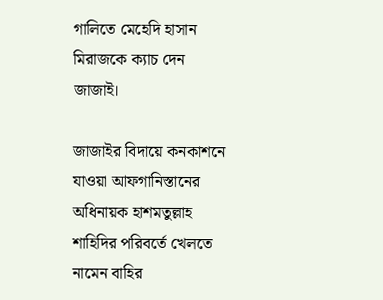গালিতে মেহেদি হাসান মিরাজকে ক্যাচ দেন জাজাই।

জাজাইর বিদায়ে কনকাশনে যাওয়া আফগানিস্তানের অধিনায়ক হাশমতুল্লাহ শাহিদির পরিবর্তে খেলতে নামেন বাহির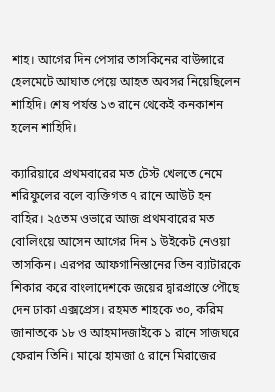শাহ। আগের দিন পেসার তাসকিনের বাউন্সারে হেলমেটে আঘাত পেয়ে আহত অবসর নিয়েছিলেন শাহিদি। শেষ পর্যন্ত ১৩ রানে থেকেই কনকাশন হলেন শাহিদি।

ক্যারিয়ারে প্রথমবারের মত টেস্ট খেলতে নেমে শরিফুলের বলে ব্যক্তিগত ৭ রানে আউট হন বাহির। ২৫তম ওভারে আজ প্রথমবারের মত বোলিংয়ে আসেন আগের দিন ১ উইকেট নেওয়া তাসকিন। এরপর আফগানিস্তানের তিন ব্যাটারকে শিকার করে বাংলাদেশকে জয়ের দ্বারপ্রান্তে পৌছে দেন ঢাকা এক্সপ্রেস। রহমত শাহকে ৩০, করিম জানাতকে ১৮ ও আহমাদজাইকে ১ রানে সাজঘরে ফেরান তিনি। মাঝে হামজা ৫ রানে মিরাজের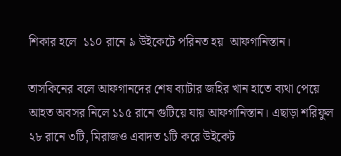শিকার হলে  ১১০ রানে ৯ উইকেটে পরিনত হয়  আফগানিস্তান।

তাসকিনের বলে আফগানদের শেষ ব্যাটার জহির খান হাতে ব্যথা পেয়ে আহত অবসর নিলে ১১৫ রানে গুটিয়ে যায় আফগানিস্তান। এছাড়া শরিফুল ২৮ রানে ৩টি, মিরাজও এবাদত ১টি করে উইকেট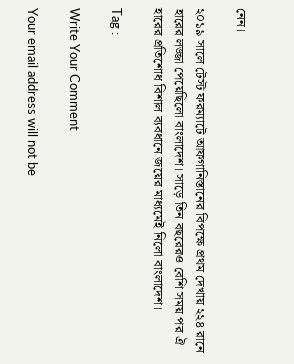নেন।

২০১৯ সালে টেস্ট ফরম্যাটে আফগানিস্তানের বিপক্ষে প্রথম দেখায় ২২৪ রানে হারের লজ্জা পেয়েছিলো বাংলাদেশ। সাড়ে তিন বছরেরও বেশি সময় পর ঐ হারের প্রতিশোধ বিশাল ব্যবধানে জয়ের মাধ্যমেই নিলো বাংলাদেশ।

Tag :

Write Your Comment

Your email address will not be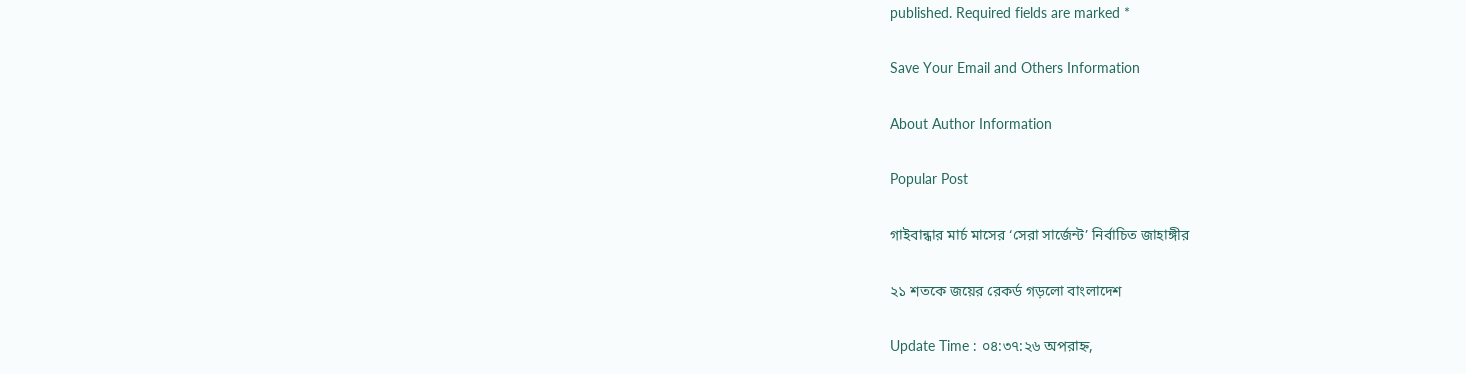published. Required fields are marked *

Save Your Email and Others Information

About Author Information

Popular Post

গাইবান্ধার মার্চ মাসের ‘সেরা সার্জেন্ট’ নির্বাচিত জাহাঙ্গীর

২১ শতকে জয়ের রেকর্ড গড়লো বাংলাদেশ

Update Time : ০৪:৩৭:২৬ অপরাহ্ন,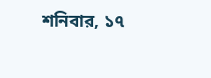শনিবার, ১৭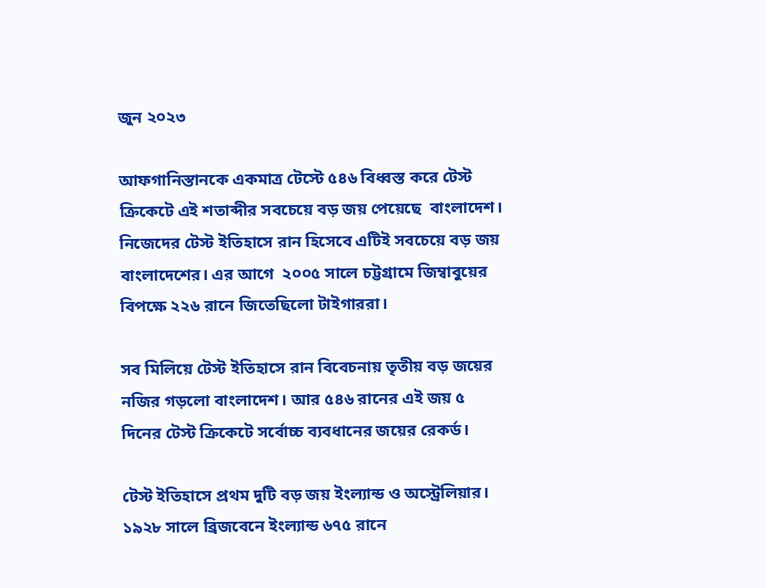জুন ২০২৩

আফগানিস্তানকে একমাত্র টেস্টে ৫৪৬ বিধ্বস্ত করে টেস্ট  ক্রিকেটে এই শতাব্দীর সবচেয়ে বড় জয় পেয়েছে  বাংলাদেশ। নিজেদের টেস্ট ইতিহাসে রান হিসেবে এটিই সবচেয়ে বড় জয় বাংলাদেশের। এর আগে  ২০০৫ সালে চট্টগ্রামে জিম্বাবুয়ের বিপক্ষে ২২৬ রানে জিতেছিলো টাইগাররা।

সব মিলিয়ে টেস্ট ইতিহাসে রান বিবেচনায় তৃতীয় বড় জয়ের নজির গড়লো বাংলাদেশ। আর ৫৪৬ রানের এই জয় ৫ দিনের টেস্ট ক্রিকেটে সর্বোচ্চ ব্যবধানের জয়ের রেকর্ড।

টেস্ট ইতিহাসে প্রথম দুটি বড় জয় ইংল্যান্ড ও অস্ট্রেলিয়ার। ১৯২৮ সালে ব্রিজবেনে ইংল্যান্ড ৬৭৫ রানে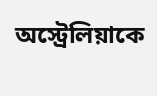অস্ট্রেলিয়াকে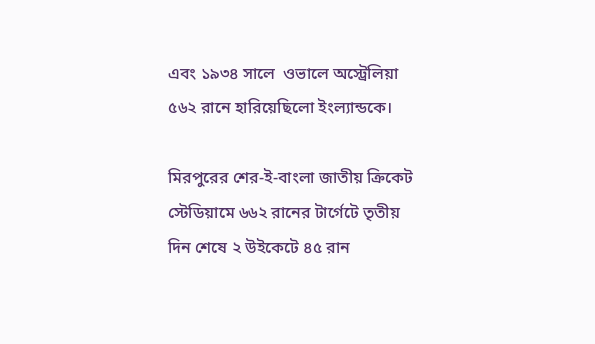এবং ১৯৩৪ সালে  ওভালে অস্ট্রেলিয়া ৫৬২ রানে হারিয়েছিলো ইংল্যান্ডকে।

মিরপুরের শের-ই-বাংলা জাতীয় ক্রিকেট স্টেডিয়ামে ৬৬২ রানের টার্গেটে তৃতীয় দিন শেষে ২ উইকেটে ৪৫ রান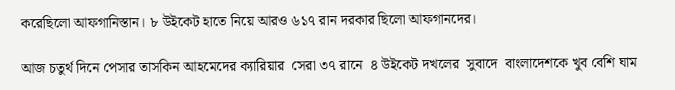করেছিলো আফগানিস্তান। ৮ উইকেট হাতে নিয়ে আরও ৬১৭ রান দরকার ছিলো আফগানদের।

আজ চতুর্থ দিনে পেসার তাসকিন আহমেদের ক্যারিয়ার  সেরা ৩৭ রানে  ৪ উইকেট দখলের  সুবাদে  বাংলাদেশকে খুব বেশি ঘাম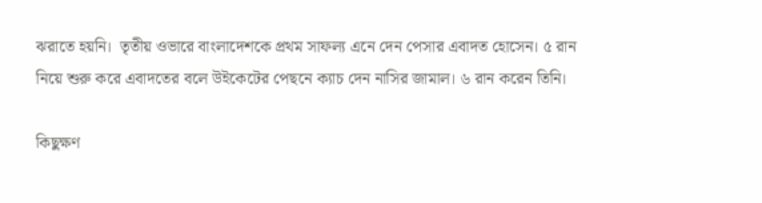ঝরাতে হয়নি।  তৃতীয় ওভারে বাংলাদেশকে প্রথম সাফল্য এনে দেন পেসার এবাদত হোসেন। ৫ রান নিয়ে শুরু করে এবাদতের বলে উইকেটের পেছনে ক্যাচ দেন নাসির জামাল। ৬ রান করেন তিনি।

কিছুক্ষণ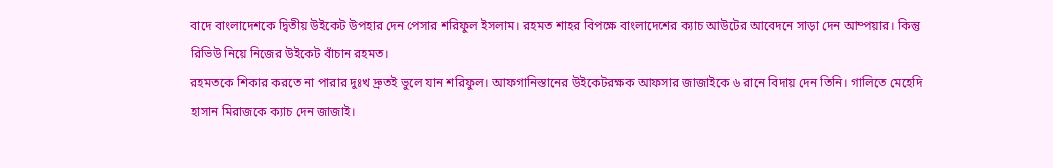বাদে বাংলাদেশকে দ্বিতীয় উইকেট উপহার দেন পেসার শরিফুল ইসলাম। রহমত শাহর বিপক্ষে বাংলাদেশের ক্যাচ আউটের আবেদনে সাড়া দেন আম্পয়ার। কিন্তু রিভিউ নিয়ে নিজের উইকেট বাঁচান রহমত।
রহমতকে শিকার করতে না পারার দুঃখ দ্রুতই ভুলে যান শরিফুল। আফগানিস্তানের উইকেটরক্ষক আফসার জাজাইকে ৬ রানে বিদায় দেন তিনি। গালিতে মেহেদি হাসান মিরাজকে ক্যাচ দেন জাজাই।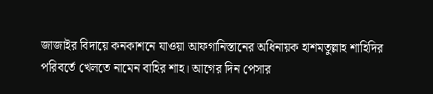জাজাইর বিদায়ে কনকাশনে যাওয়া আফগানিস্তানের অধিনায়ক হাশমতুল্লাহ শাহিদির পরিবর্তে খেলতে নামেন বাহির শাহ। আগের দিন পেসার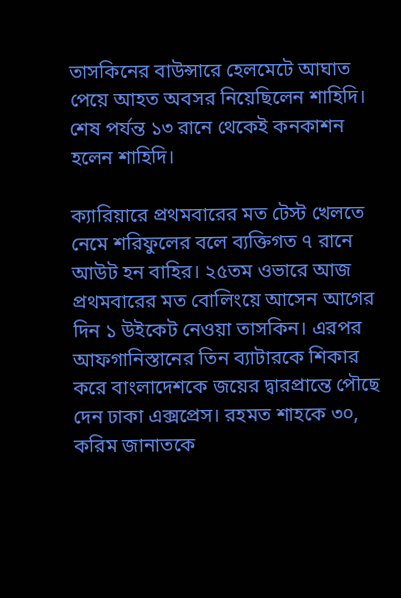তাসকিনের বাউন্সারে হেলমেটে আঘাত পেয়ে আহত অবসর নিয়েছিলেন শাহিদি। শেষ পর্যন্ত ১৩ রানে থেকেই কনকাশন হলেন শাহিদি।

ক্যারিয়ারে প্রথমবারের মত টেস্ট খেলতে নেমে শরিফুলের বলে ব্যক্তিগত ৭ রানে আউট হন বাহির। ২৫তম ওভারে আজ প্রথমবারের মত বোলিংয়ে আসেন আগের দিন ১ উইকেট নেওয়া তাসকিন। এরপর আফগানিস্তানের তিন ব্যাটারকে শিকার করে বাংলাদেশকে জয়ের দ্বারপ্রান্তে পৌছে দেন ঢাকা এক্সপ্রেস। রহমত শাহকে ৩০, করিম জানাতকে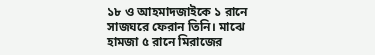১৮ ও আহমাদজাইকে ১ রানে সাজঘরে ফেরান তিনি। মাঝে হামজা ৫ রানে মিরাজের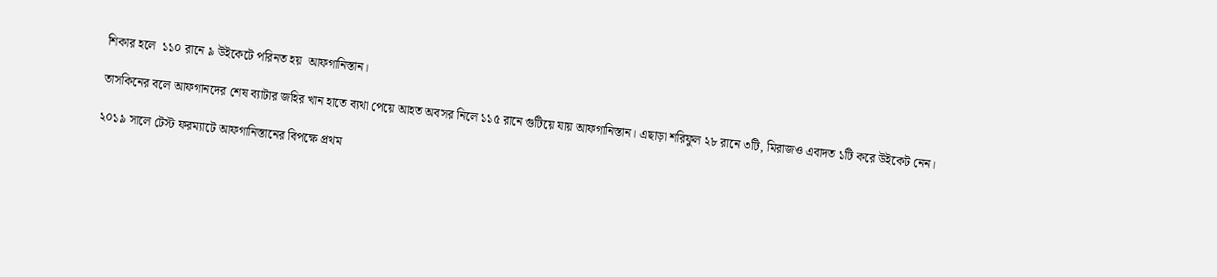শিকার হলে  ১১০ রানে ৯ উইকেটে পরিনত হয়  আফগানিস্তান।

তাসকিনের বলে আফগানদের শেষ ব্যাটার জহির খান হাতে ব্যথা পেয়ে আহত অবসর নিলে ১১৫ রানে গুটিয়ে যায় আফগানিস্তান। এছাড়া শরিফুল ২৮ রানে ৩টি, মিরাজও এবাদত ১টি করে উইকেট নেন।

২০১৯ সালে টেস্ট ফরম্যাটে আফগানিস্তানের বিপক্ষে প্রথম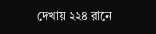দেখায় ২২৪ রানে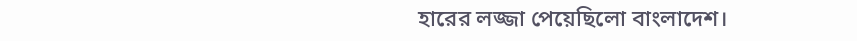হারের লজ্জা পেয়েছিলো বাংলাদেশ।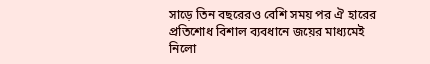সাড়ে তিন বছরেরও বেশি সময় পর ঐ হারের প্রতিশোধ বিশাল ব্যবধানে জয়ের মাধ্যমেই নিলো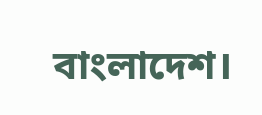বাংলাদেশ।